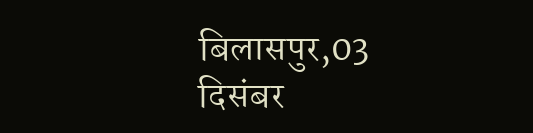बिलासपुर,03 दिसंबर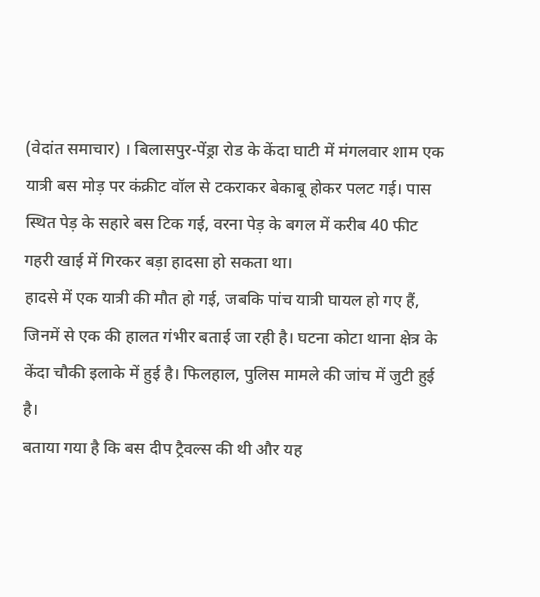(वेदांत समाचार) । बिलासपुर-पेंड्रा रोड के केंदा घाटी में मंगलवार शाम एक यात्री बस मोड़ पर कंक्रीट वॉल से टकराकर बेकाबू होकर पलट गई। पास स्थित पेड़ के सहारे बस टिक गई, वरना पेड़ के बगल में करीब 40 फीट गहरी खाई में गिरकर बड़ा हादसा हो सकता था।
हादसे में एक यात्री की मौत हो गई, जबकि पांच यात्री घायल हो गए हैं, जिनमें से एक की हालत गंभीर बताई जा रही है। घटना कोटा थाना क्षेत्र के केंदा चौकी इलाके में हुई है। फिलहाल, पुलिस मामले की जांच में जुटी हुई है।
बताया गया है कि बस दीप ट्रैवल्स की थी और यह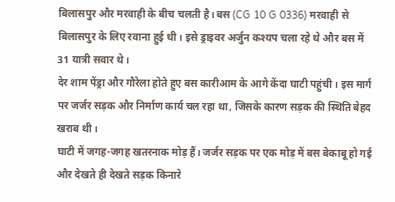बिलासपुर और मरवाही के बीच चलती है। बस (CG 10 G 0336) मरवाही से बिलासपुर के लिए रवाना हुई थी। इसे ड्राइवर अर्जुन कश्यप चला रहे थे और बस में 31 यात्री सवार थे।
देर शाम पेंड्रा और गौरेला होते हुए बस कारीआम के आगे केंदा घाटी पहुंची। इस मार्ग पर जर्जर सड़क और निर्माण कार्य चल रहा था, जिसके कारण सड़क की स्थिति बेहद खराब थी।
घाटी में जगह-जगह खतरनाक मोड़ हैं। जर्जर सड़क पर एक मोड़ में बस बेकाबू हो गई और देखते ही देखते सड़क किनारे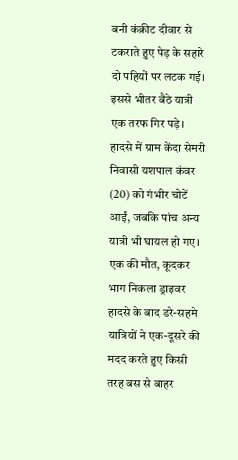बनी कंक्रीट दीवार से टकराते हुए पेड़ के सहारे दो पहियों पर लटक गई। इससे भीतर बैठे यात्री एक तरफ गिर पड़े। हादसे में ग्राम केंदा सेमरी निवासी यशपाल कंवर (20) को गंभीर चोटें आईं, जबकि पांच अन्य यात्री भी घायल हो गए।
एक की मौत, कूदकर भाग निकला ड्राइवर
हादसे के बाद डरे-सहमे यात्रियों ने एक-दूसरे की मदद करते हुए किसी तरह बस से बाहर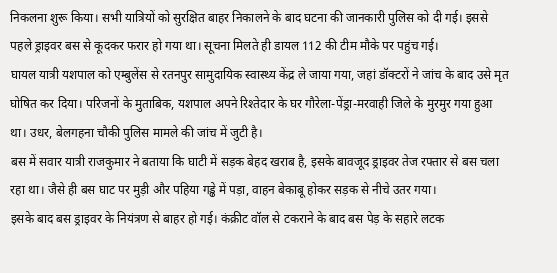निकलना शुरू किया। सभी यात्रियों को सुरक्षित बाहर निकालने के बाद घटना की जानकारी पुलिस को दी गई। इससे पहले ड्राइवर बस से कूदकर फरार हो गया था। सूचना मिलते ही डायल 112 की टीम मौके पर पहुंच गई।
घायल यात्री यशपाल को एम्बुलेंस से रतनपुर सामुदायिक स्वास्थ्य केंद्र ले जाया गया, जहां डॉक्टरों ने जांच के बाद उसे मृत घोषित कर दिया। परिजनों के मुताबिक, यशपाल अपने रिश्तेदार के घर गौरेला-पेंड्रा-मरवाही जिले के मुरमुर गया हुआ था। उधर, बेलगहना चौकी पुलिस मामले की जांच में जुटी है।
बस में सवार यात्री राजकुमार ने बताया कि घाटी में सड़क बेहद खराब है, इसके बावजूद ड्राइवर तेज रफ्तार से बस चला रहा था। जैसे ही बस घाट पर मुड़ी और पहिया गड्ढे में पड़ा, वाहन बेकाबू होकर सड़क से नीचे उतर गया।
इसके बाद बस ड्राइवर के नियंत्रण से बाहर हो गई। कंक्रीट वॉल से टकराने के बाद बस पेड़ के सहारे लटक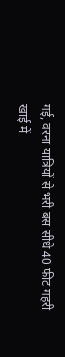गई, वरना यात्रियों से भरी बस सीधे 40 फीट गहरी खाई में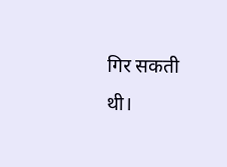गिर सकती थी।